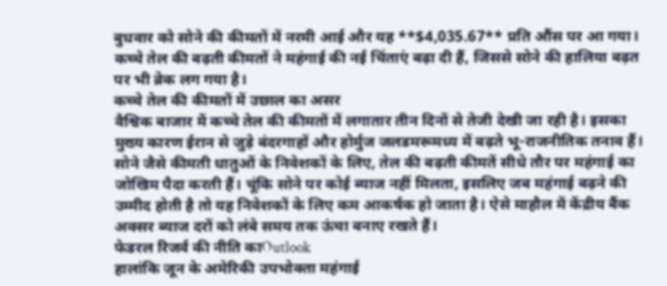बुधवार को सोने की कीमतों में नरमी आई और यह **$4,035.67** प्रति औंस पर आ गया। कच्चे तेल की बढ़ती कीमतों ने महंगाई की नई चिंताएं बढ़ा दी हैं, जिससे सोने की हालिया बढ़त पर भी ब्रेक लग गया है।
कच्चे तेल की कीमतों में उछाल का असर
वैश्विक बाजार में कच्चे तेल की कीमतों में लगातार तीन दिनों से तेजी देखी जा रही है। इसका मुख्य कारण ईरान से जुड़े बंदरगाहों और होर्मुज जलडमरूमध्य में बढ़ते भू-राजनीतिक तनाव हैं। सोने जैसे कीमती धातुओं के निवेशकों के लिए, तेल की बढ़ती कीमतें सीधे तौर पर महंगाई का जोखिम पैदा करती हैं। चूंकि सोने पर कोई ब्याज नहीं मिलता, इसलिए जब महंगाई बढ़ने की उम्मीद होती है तो यह निवेशकों के लिए कम आकर्षक हो जाता है। ऐसे माहौल में केंद्रीय बैंक अक्सर ब्याज दरों को लंबे समय तक ऊंचा बनाए रखते हैं।
फेडरल रिजर्व की नीति काOutlook
हालांकि जून के अमेरिकी उपभोक्ता महंगाई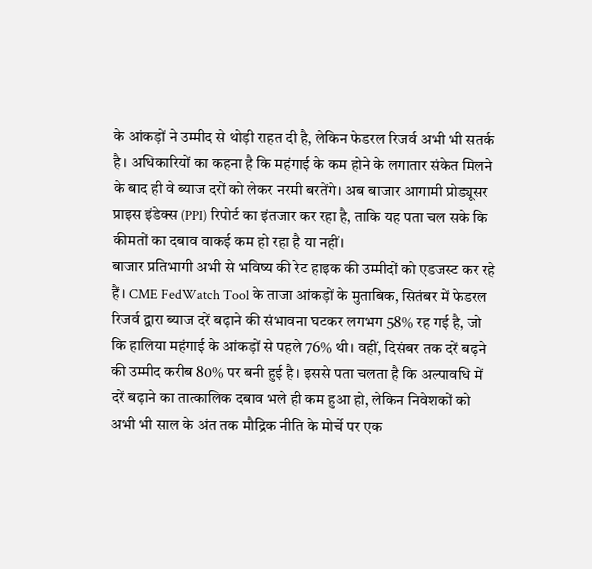के आंकड़ों ने उम्मीद से थोड़ी राहत दी है, लेकिन फेडरल रिजर्व अभी भी सतर्क है। अधिकारियों का कहना है कि महंगाई के कम होने के लगातार संकेत मिलने के बाद ही वे ब्याज दरों को लेकर नरमी बरतेंगे। अब बाजार आगामी प्रोड्यूसर प्राइस इंडेक्स (PPI) रिपोर्ट का इंतजार कर रहा है, ताकि यह पता चल सके कि कीमतों का दबाव वाकई कम हो रहा है या नहीं।
बाजार प्रतिभागी अभी से भविष्य की रेट हाइक की उम्मीदों को एडजस्ट कर रहे हैं। CME FedWatch Tool के ताजा आंकड़ों के मुताबिक, सितंबर में फेडरल रिजर्व द्वारा ब्याज दरें बढ़ाने की संभावना घटकर लगभग 58% रह गई है, जो कि हालिया महंगाई के आंकड़ों से पहले 76% थी। वहीं, दिसंबर तक दरें बढ़ने की उम्मीद करीब 80% पर बनी हुई है। इससे पता चलता है कि अल्पावधि में दरें बढ़ाने का तात्कालिक दबाव भले ही कम हुआ हो, लेकिन निवेशकों को अभी भी साल के अंत तक मौद्रिक नीति के मोर्चे पर एक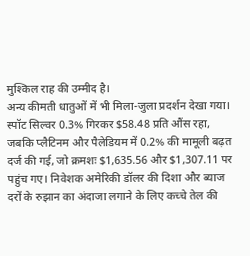मुश्किल राह की उम्मीद है।
अन्य कीमती धातुओं में भी मिला-जुला प्रदर्शन देखा गया। स्पॉट सिल्वर 0.3% गिरकर $58.48 प्रति औंस रहा, जबकि प्लैटिनम और पैलेडियम में 0.2% की मामूली बढ़त दर्ज की गई, जो क्रमशः $1,635.56 और $1,307.11 पर पहुंच गए। निवेशक अमेरिकी डॉलर की दिशा और ब्याज दरों के रुझान का अंदाजा लगाने के लिए कच्चे तेल की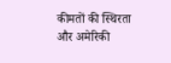कीमतों की स्थिरता और अमेरिकी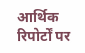आर्थिक रिपोर्टों पर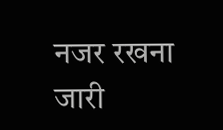नजर रखना जारी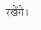रखेंगे।